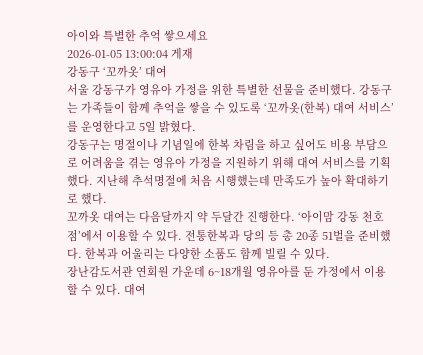아이와 특별한 추억 쌓으세요
2026-01-05 13:00:04 게재
강동구 ‘꼬까옷’ 대여
서울 강동구가 영유아 가정을 위한 특별한 선물을 준비했다. 강동구는 가족들이 함께 추억을 쌓을 수 있도록 ‘꼬까옷(한복) 대여 서비스’를 운영한다고 5일 밝혔다.
강동구는 명절이나 기념일에 한복 차림을 하고 싶어도 비용 부담으로 어려움을 겪는 영유아 가정을 지원하기 위해 대여 서비스를 기획했다. 지난해 추석명절에 처음 시행했는데 만족도가 높아 확대하기로 했다.
꼬까옷 대여는 다음달까지 약 두달간 진행한다. ‘아이맘 강동 천호점’에서 이용할 수 있다. 전통한복과 당의 등 총 20종 51벌을 준비했다. 한복과 어울리는 다양한 소품도 함께 빌릴 수 있다.
장난감도서관 연회원 가운데 6~18개월 영유아를 둔 가정에서 이용할 수 있다. 대여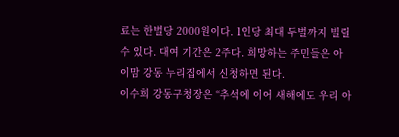료는 한벌당 2000원이다. 1인당 최대 두벌까지 빌릴 수 있다. 대여 기간은 2주다. 희망하는 주민들은 아이맘 강동 누리집에서 신청하면 된다.
이수희 강동구청장은 “추석에 이어 새해에도 우리 아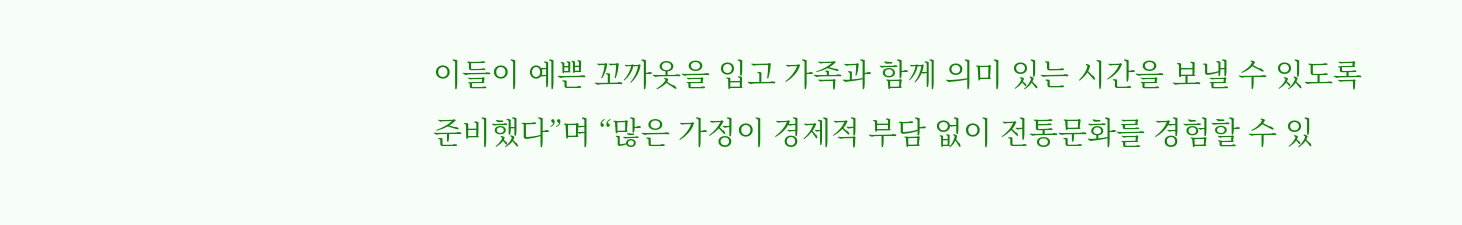이들이 예쁜 꼬까옷을 입고 가족과 함께 의미 있는 시간을 보낼 수 있도록 준비했다”며 “많은 가정이 경제적 부담 없이 전통문화를 경험할 수 있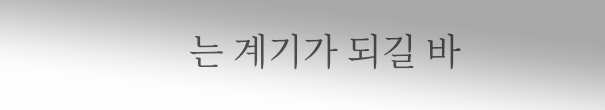는 계기가 되길 바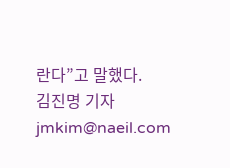란다”고 말했다.
김진명 기자 jmkim@naeil.com